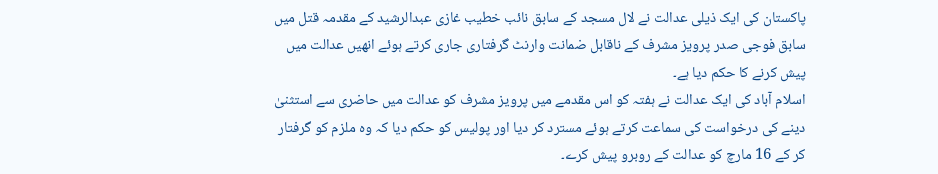پاکستان کی ایک ذیلی عدالت نے لال مسجد کے سابق نائب خطیب غازی عبدالرشید کے مقدمہ قتل میں سابق فوجی صدر پرویز مشرف کے ناقابل ضمانت وارنٹ گرفتاری جاری کرتے ہوئے انھیں عدالت میں پیش کرنے کا حکم دیا ہے۔
اسلام آباد کی ایک عدالت نے ہفتہ کو اس مقدمے میں پرویز مشرف کو عدالت میں حاضری سے استثنیٰ دینے کی درخواست کی سماعت کرتے ہوئے مسترد کر دیا اور پولیس کو حکم دیا کہ وہ ملزم کو گرفتار کر کے 16 مارچ کو عدالت کے روبرو پیش کرے۔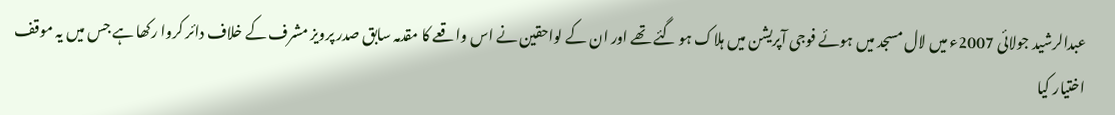عبدالرشید جولائی 2007ء میں لال مسجد میں ہوئے فوجی آپریشن میں ہلاک ہو گئے تھے اور ان کے لواحقین نے اس واقعے کا مقدمہ سابق صدر پرویز مشرف کے خلاف دائر کروا رکھا ہے جس میں یہ موقف اختیار کیا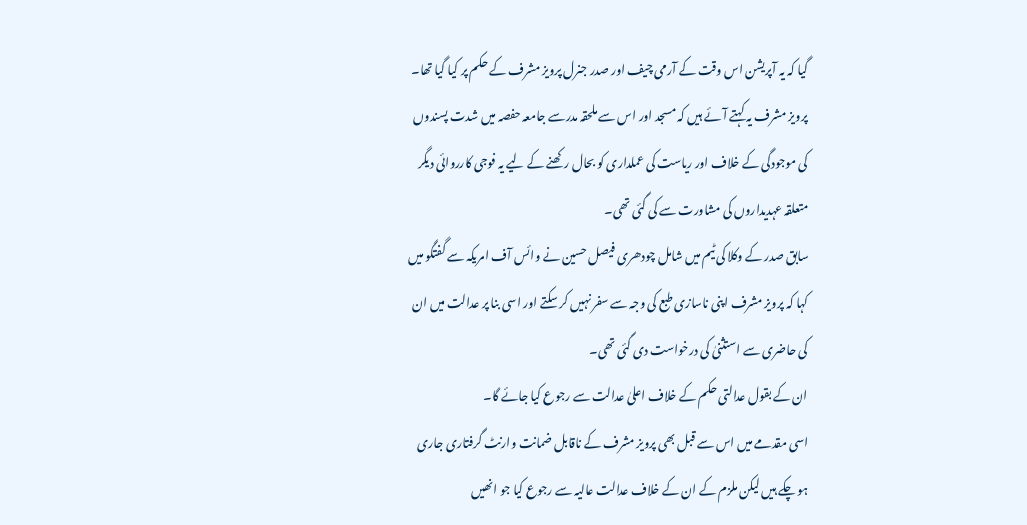گیا کہ یہ آپریشن اس وقت کے آرمی چیف اور صدر جنرل پرویز مشرف کے حکم پر کیا گیا تھا۔
پرویز مشرف یہ کہتے آئے ہیں کہ مسجد اور اس سے ملحقہ مدرسے جامعہ حفصہ میں شدت پسندوں کی موجودگی کے خلاف اور ریاست کی عملداری کو بحال رکھنے کے لیے یہ فوجی کارروائی دیگر متعلقہ عہدیداروں کی مشاورت سے کی گئی تھی۔
سابق صدر کے وکلا کی ٹیم میں شامل چودھری فیصل حسین نے وائس آف امریکہ سے گفتگو میں کہا کہ پرویز مشرف اپنی ناسازی طبع کی وجہ سے سفر نہیں کر سکتے اور اسی بنا پر عدالت میں ان کی حاضری سے استثنیٰ کی درخواست دی گئی تھی۔
ان کے بقول عدالتی حکم کے خلاف اعلیٰ عدالت سے رجوع کیا جائے گا۔
اسی مقدمے میں اس سے قبل بھی پرویز مشرف کے ناقابل ضمانت وارنٹ گرفتاری جاری ہو چکے ہیں لیکن ملزم کے ان کے خلاف عدالت عالیہ سے رجوع کیا جو انھیں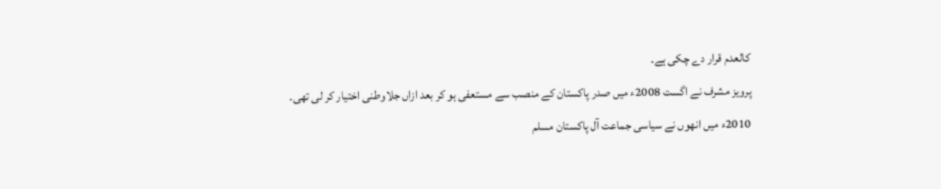کالعدم قرار دے چکی ہے۔
پرویز مشرف نے اگست 2008ء میں صدر پاکستان کے منصب سے مستعفی ہو کر بعد ازاں جلاوطنی اختیار کر لی تھی۔
2010ء میں انھوں نے سیاسی جماعت آل پاکستان مسلم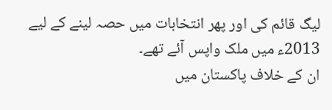لیگ قائم کی اور پھر انتخابات میں حصہ لینے کے لیے 2013ء میں ملک واپس آئے تھے۔
ان کے خلاف پاکستان میں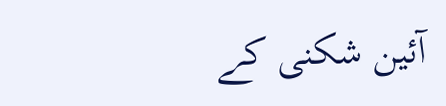آئین شکنی کے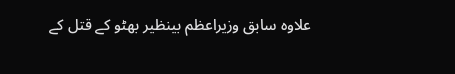علاوہ سابق وزیراعظم بینظیر بھٹو کے قتل کے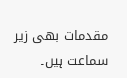مقدمات بھی زیر سماعت ہیں۔